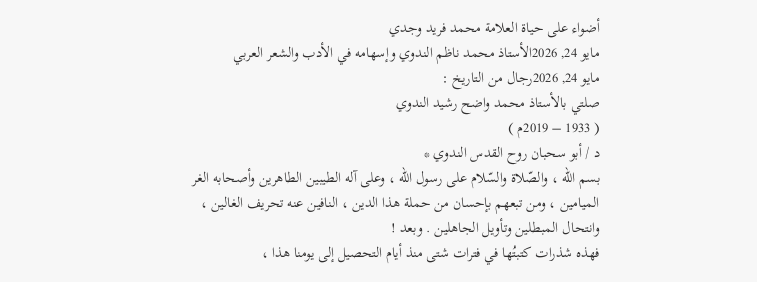أضواء على حياة العلامة محمد فريد وجدي
مايو 24, 2026الأستاذ محمد ناظم الندوي وإسهامه في الأدب والشعر العربي
مايو 24, 2026رجال من التاريخ :
صلتي بالأستاذ محمد واضح رشيد الندوي
( 1933 – 2019م )
د / أبو سحبان روح القدس الندوي *
بسم الله ، والصّلاة والسّلام على رسول الله ، وعلى آله الطيبين الطاهرين وأصحابه الغر الميامين ، ومن تبعهم بإحسان من حملة هذا الدين ، النافين عنه تحريف الغالين ، وانتحال المبطلين وتأويل الجاهلين . وبعد !
فهذه شذرات كتبتُها في فترات شتى منذ أيام التحصيل إلى يومنا هذا ،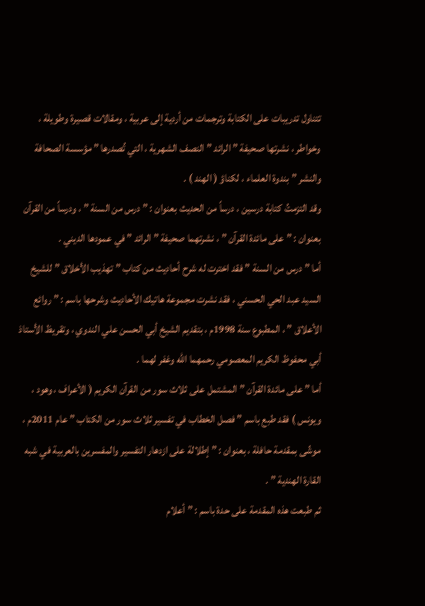تتناول تدريبات على الكتابة وترجمات من أردية إلى عربية ، ومقالات قصيرة وطويلة ، وخواطر ، نشرتها صحيفة ” الرائد ” النصف الشهرية ، التي تُصدرها ” مؤسسة الصحافة والنشر ” بندوة العلماء ، لكناؤ ( الهند ) .
وقد التزمتُ كتابة درسين ، درساً من الحديث بعنوان : ” درس من السنة ” ، ودرساً من القرآن بعنوان : ” على مائدة القرآن ” ، نشرتهما صحيفة ” الرائد ” في عمودها الديني .
أما ” درس من السنة ” فقد اخترت له شرح أحاديث من كتاب ” تهذيب الأخلاق ” للشيخ السيد عبد الحي الحسني ، فقد نشرت مجموعة هاتيك الأحاديث وشرحها باسم : ” روائع الأعلاق ” ، المطبوع سنة 1998م ، بتقديم الشيخ أبي الحسن علي الندوي ، وتقريظ الأستاذ أبي محفوظ الكريم المعصومي رحمهما الله وغفر لهما .
أما ” على مائدة القرآن ” المشتمل على ثلاث سور من القرآن الكريم ( الأعراف ، وهود ، ويونس ) فقد طبع باسم ” فصل الخطاب في تفسير ثلاث سور من الكتاب ” عام 2011م ، موشّى بمقدمة حافلة ، بعنوان : ” إطلالة على ازدهار التفسير والمفسرين بالعربية في شبه القارة الهندية ” .
ثم طبعت هذه المقدمة على حدة باسم : ” أعلام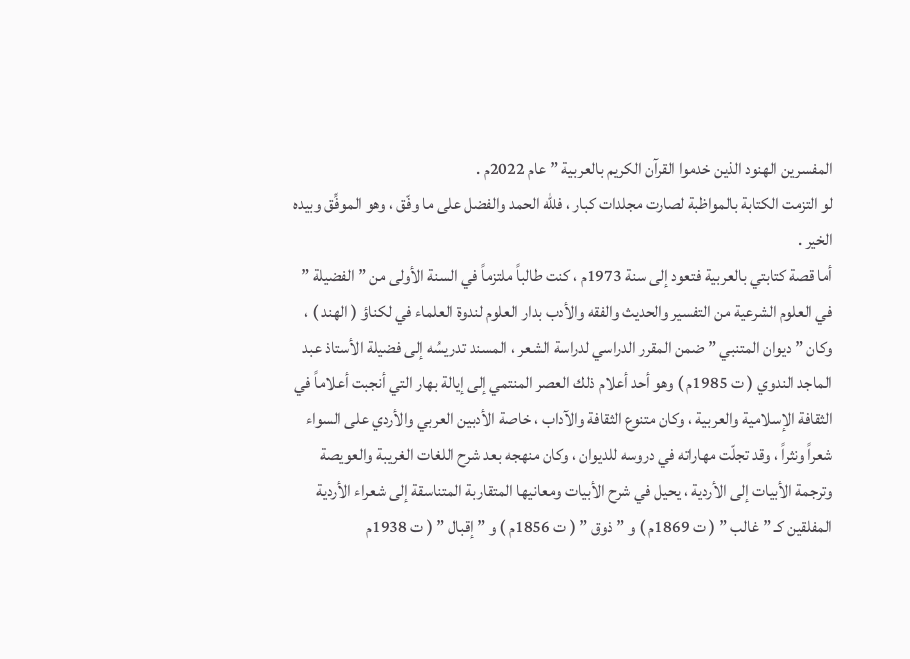المفسرين الهنود الذين خدموا القرآن الكريم بالعربية ” عام 2022م .
لو التزمت الكتابة بالمواظبة لصارت مجلدات كبار ، فللّه الحمد والفضل على ما وفّق ، وهو الموفِّق وبيده الخير .
أما قصة كتابتي بالعربية فتعود إلى سنة 1973م ، كنت طالباً ملتزماً في السنة الأولى من ” الفضيلة ” في العلوم الشرعية من التفسير والحديث والفقه والأدب بدار العلوم لندوة العلماء في لكناؤ ( الهند ) ، وكان ” ديوان المتنبي ” ضمن المقرر الدراسي لدراسة الشعر ، المسند تدريسُه إلى فضيلة الأستاذ عبد الماجد الندوي ( ت 1985م ) وهو أحد أعلام ذلك العصر المنتمي إلى إيالة بهار التي أنجبت أعلاماً في الثقافة الإسلامية والعربية ، وكان متنوع الثقافة والآداب ، خاصة الأدبين العربي والأردي على السواء شعراً ونثراً ، وقد تجلّت مهاراته في دروسه للديوان ، وكان منهجه بعد شرح اللغات الغريبة والعويصة وترجمة الأبيات إلى الأردية ، يحيل في شرح الأبيات ومعانيها المتقاربة المتناسقة إلى شعراء الأردية المفلقين كـ ” غالب ” ( ت 1869م ) و ” ذوق ” ( ت 1856م ) و ” إقبال ” ( ت 1938م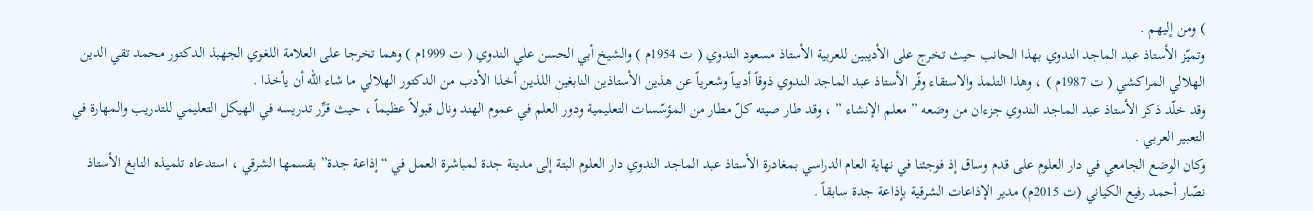) ومن إليهم .
وتميّز الأستاذ عبد الماجد الندوي بهذا الحانب حيث تخرج على الأديبين للعربية الأستاذ مسعود الندوي ( ت 1954م ) والشيخ أبي الحسن علي الندوي ( ت 1999م ) وهما تخرجا على العلامة اللغوي الجهبذ الدكتور محمد تقي الدين الهلالي المراكشي ( ت 1987م ) ، وهذا التلمذ والاستقاء وفّر الأستاذ عبد الماجد الندوي ذوقاً أدبياً وشعرياً عن هذين الأستاذين النابغين اللذين أخذا الأدب من الدكتور الهلالي ما شاء الله أن يأخذا .
وقد خلّد ذكر الأستاذ عبد الماجد الندوي جزءان من وضعه ” معلم الإنشاء ” ، وقد طار صيته كلّ مطار من المؤسّسات التعليمية ودور العلم في عموم الهند ونال قبولاً عظيماً ، حيث قرِّر تدريسه في الهيكل التعليمي للتدريب والمهارة في التعبير العربي .
وكان الوضع الجامعي في دار العلوم على قدم وساق إذ فوجئنا في نهاية العام الدراسي بمغادرة الأستاذ عبد الماجد الندوي دار العلوم البتة إلى مدينة جدة لمباشرة العمل في “إذاعة جدة” بقسمها الشرقي ، استدعاه تلميذه النابغ الأستاذ نصّار أحمد رفيع الكياني (ت 2015م) مدير الإذاعات الشرقية بإذاعة جدة سابقاً .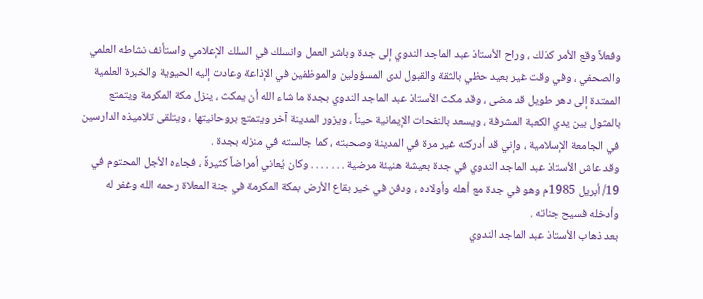وفعلاً وقع الأمر كذلك ، وراح الأستاذ عبد الماجد الندوي إلى جدة وباشر العمل وانسلك في السلك الإعلامي واستأنف نشاطه العلمي والصحفي ، وفي وقت غير بعيد حظي بالثقة والقبول لدى المسؤولين والموظفين في الإذاعة وعادت إليه الحيوية والخبرة العلمية الممتدة إلى دهر طويل قد مضى ، وقد مكث الأستاذ عبد الماجد الندوي بجدة ما شاء الله أن يمكث ، ينزل مكة المكرمة ويتمتع بالمثول بين يدي الكعبة المشرفة ، ويسعد بالنفحات الإيمانية حيناً ، ويزور المدينة آخر ويتمتع بروحانيتها ، ويتلقى تلاميذه الدارسين في الجامعة الإسلامية ، وإني قد أدركته غير مرة في المدينة وصحبته ، كما جالسته في منزله بجدة .
وقد عاش الأستاذ عبد الماجد الندوي في جدة بعيشة هنيئة مرضية . . . . . . . وكان يُعاني أمراضاً كثيرةً ، فجاءه الأجل المحتوم في 19/ أبريل 1985م وهو في جدة مع أهله وأولاده ، ودفن في خير بقاع الأرض بمكة المكرمة في جنة المعلاة رحمه الله وغفر له وأدخله فسيح جناته .
بعد ذهاب الأستاذ عبد الماجد الندوي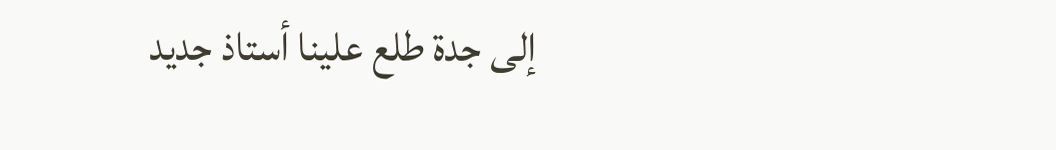إلى جدة طلع علينا أستاذ جديد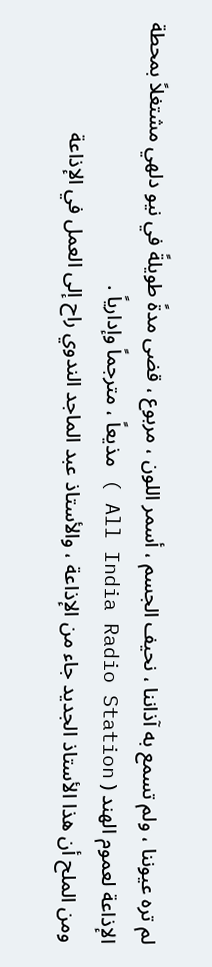لم تره عيوننا ، ولم تسمع به آذاننا ، نحيف الجسم ، أسمر اللون ، مربوع ، قضى مدةً طويلةً في نيو دلهي مشتغلاً بمحطة الإذاعة لعموم الهند ( All India Radio Station ) مذيعاً ، مترجماً وإدارياً .
ومن الملح أن هذا الأستاذ الجديد جاء من الإذاعة ، والأستاذ عبد الماجد الندوي راح إلى العمل في الإذاعة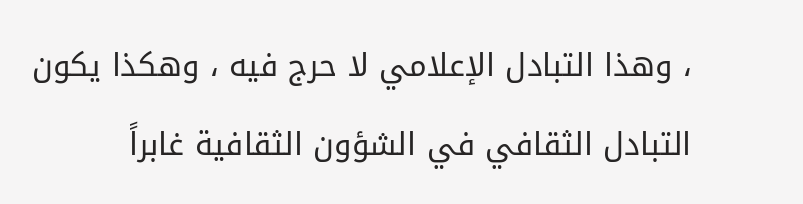، وهذا التبادل الإعلامي لا حرج فيه ، وهكذا يكون التبادل الثقافي في الشؤون الثقافية غابراً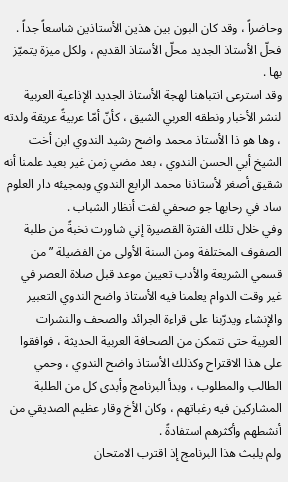وحاضراً ، وقد كان البون بين هذين الأستاذين شاسعاً جداً . فحلّ الأستاذ الجديد محلّ الأستاذ القديم ، ولكل ميزة يتميّز بها .
وقد استرعى انتباهنا لهجة الأستاذ الجديد الإذاعية العربية لنشر الأخبار ونطقه العربي الشيق ، كأنّ أمّا عربيةً عريقة ولدته ، وها هو ذا الأستاذ محمد واضح رشيد الندوي ابن أخت الشيخ أبي الحسن الندوي ، بعد مضي زمن غير بعيد علمنا أنه شقيق أصغر لأستاذنا محمد الرابع الندوي وبمجيئه دار العلوم ساد في رحابها جو صحفي لفت أنظار الشباب .
وفي خلال تلك الفترة القصيرة إني شاورت نخبةً من طلبة الصفوف المختلفة ومن السنة الأولى من الفضيلة ” من قسمي الشريعة والأدب تعيين موعد قبل صلاة العصر في غير وقت الدوام يعلمنا فيه الأستاذ واضح الندوي التعبير والإنشاء ويدرّبنا على قراءة الجرائد والصحف والنشرات العربية حتى نتمكن من الصحافة العربية الحديثة ، فوافقوا على هذا الاقتراح وكذلك الأستاذ واضح الندوي ، وحمي الطالب والمطلوب ، وبدأ البرنامج وأبدى كل من الطلبة المشاركين فيه رغباتهم ، وكان الأخ وقار عظيم الصديقي من أنشطهم وأكثرهم استفادةً .
ولم يلبث هذا البرنامج إذ اقترب الامتحان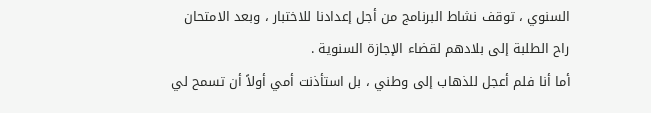السنوي ، توقف نشاط البرنامج من أجل إعدادنا للاختبار ، وبعد الامتحان راح الطلبة إلى بلادهم لقضاء الإجازة السنوية .
أما أنا فلم أعجل للذهاب إلى وطني ، بل استأذنت أمي أولاً أن تسمح لي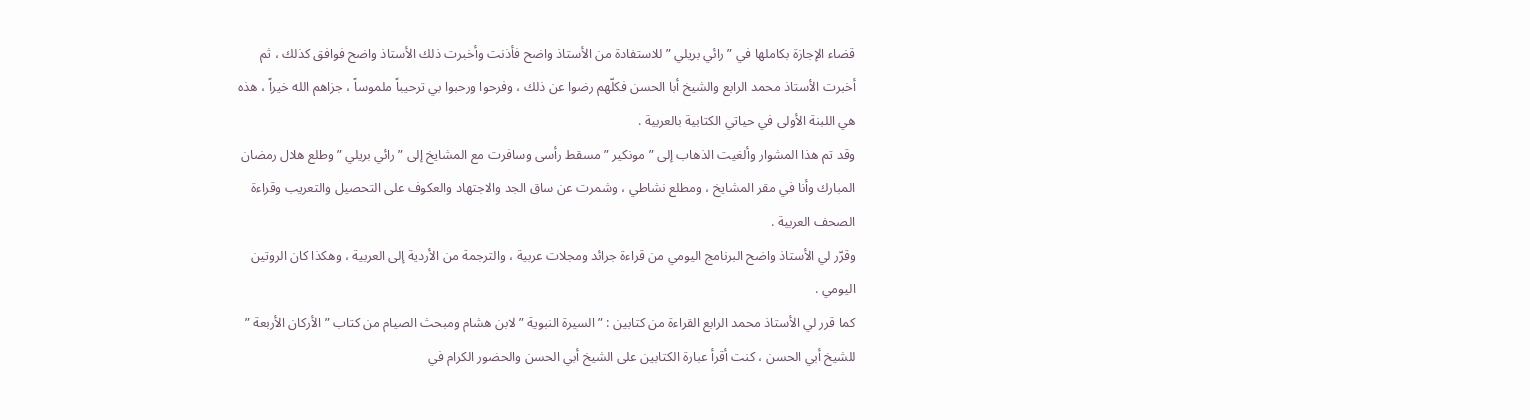قضاء الإجازة بكاملها في ” رائي بريلي ” للاستفادة من الأستاذ واضح فأذنت وأخبرت ذلك الأستاذ واضح فوافق كذلك ، ثم أخبرت الأستاذ محمد الرابع والشيخ أبا الحسن فكلّهم رضوا عن ذلك ، وفرحوا ورحبوا بي ترحيباً ملموساً ، جزاهم الله خيراً ، هذه هي اللبنة الأولى في حياتي الكتابية بالعربية .
وقد تم هذا المشوار وألغيت الذهاب إلى ” مونكير ” مسقط رأسى وسافرت مع المشايخ إلى ” رائي بريلي ” وطلع هلال رمضان المبارك وأنا في مقر المشايخ ، ومطلع نشاطي ، وشمرت عن ساق الجد والاجتهاد والعكوف على التحصيل والتعريب وقراءة الصحف العربية .
وقرّر لي الأستاذ واضح البرنامج اليومي من قراءة جرائد ومجلات عربية ، والترجمة من الأردية إلى العربية ، وهكذا كان الروتين اليومي .
كما قرر لي الأستاذ محمد الرابع القراءة من كتابين : ” السيرة النبوية ” لابن هشام ومبحث الصيام من كتاب ” الأركان الأربعة ” للشيخ أبي الحسن ، كنت أقرأ عبارة الكتابين على الشيخ أبي الحسن والحضور الكرام في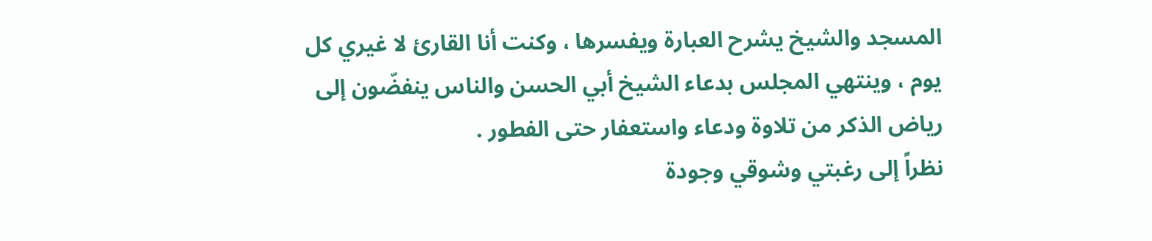المسجد والشيخ يشرح العبارة ويفسرها ، وكنت أنا القارئ لا غيري كل يوم ، وينتهي المجلس بدعاء الشيخ أبي الحسن والناس ينفضّون إلى رياض الذكر من تلاوة ودعاء واستعفار حتى الفطور .
نظراً إلى رغبتي وشوقي وجودة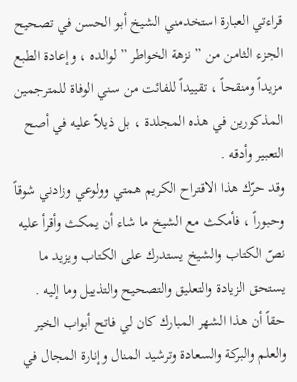قراءتي العبارة استخدمني الشيخ أبو الحسن في تصحيح الجزء الثامن من ” نزهة الخواطر ” لوالده ، وإعادة الطبع مزيداً ومنقحاً ، تقييداً للفائت من سني الوفاة للمترجمين المذكورين في هذه المجلدة ، بل ذيلاً عليه في أصح التعبير وأدقه .
وقد حرّك هذا الاقتراح الكريم همتي وولوعي وزادني شوقاً وحبوراً ، فأمكث مع الشيخ ما شاء أن يمكث وأقرأ عليه نصّ الكتاب والشيخ يستدرك على الكتاب ويزيد ما يستحق الزيادة والتعليق والتصحيح والتذييل وما إليه .
حقاً أن هذا الشهر المبارك كان لي فاتح أبواب الخير والعلم والبركة والسعادة وترشيد المنال وإنارة المجال في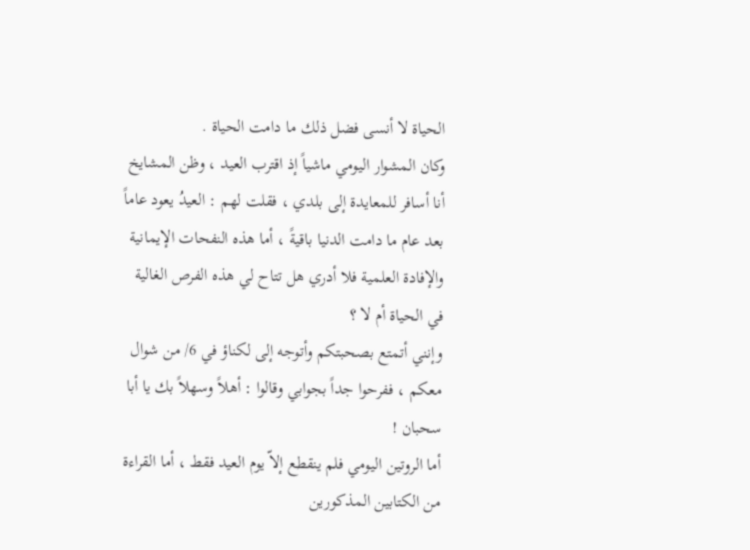الحياة لا أنسى فضل ذلك ما دامت الحياة .
وكان المشوار اليومي ماشياً إذ اقترب العيد ، وظن المشايخ أنا أسافر للمعايدة إلى بلدي ، فقلت لهم : العيدُ يعود عاماً بعد عام ما دامت الدنيا باقيةً ، أما هذه النفحات الإيمانية والإفادة العلمية فلا أدري هل تتاح لي هذه الفرص الغالية في الحياة أم لا ؟
وإنني أتمتع بصحبتكم وأتوجه إلى لكناؤ في 6/ من شوال معكم ، ففرحوا جداً بجوابي وقالوا : أهلاً وسهلاً بك يا أبا سحبان !
أما الروتين اليومي فلم ينقطع إلاّ يوم العيد فقط ، أما القراءة من الكتابين المذكورين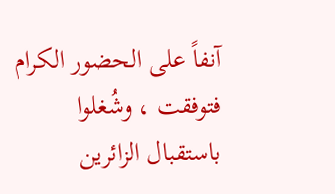آنفاً على الحضور الكرام فتوفقت ، وشُغلوا باستقبال الزائرين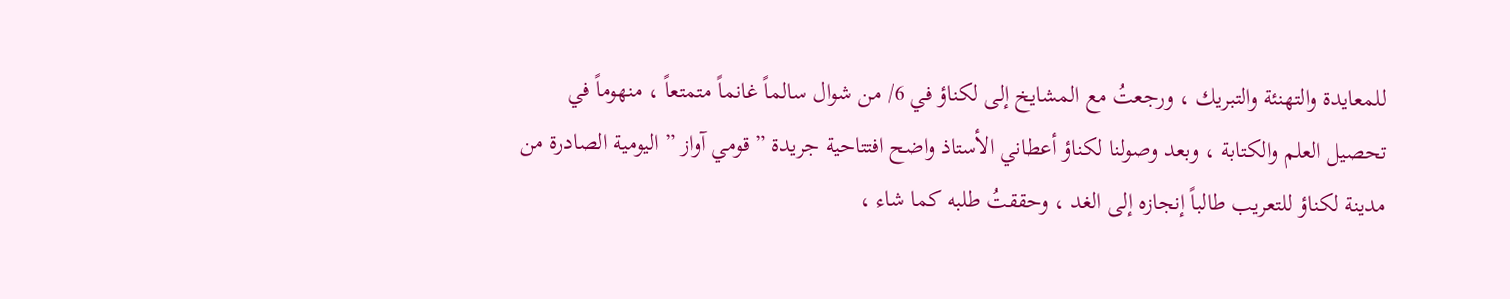للمعايدة والتهنئة والتبريك ، ورجعتُ مع المشايخ إلى لكناؤ في 6/ من شوال سالماً غانماً متمتعاً ، منهوماً في تحصيل العلم والكتابة ، وبعد وصولنا لكناؤ أعطاني الأستاذ واضح افتتاحية جريدة ” قومي آواز ” اليومية الصادرة من مدينة لكناؤ للتعريب طالباً إنجازه إلى الغد ، وحققتُ طلبه كما شاء ،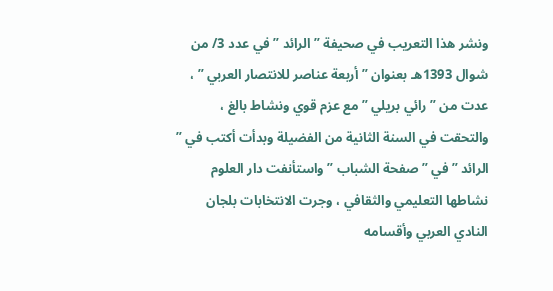ونشر هذا التعريب في صحيفة ” الرائد ” في عدد 3/ من شوال 1393هـ بعنوان ” أربعة عناصر للانتصار العربي ” ، عدت من ” رائي بريلي ” مع عزم قوي ونشاط بالغ ، والتحقت في السنة الثانية من الفضيلة وبدأت أكتب في ” الرائد ” في ” صفحة الشباب ” واستأنفت دار العلوم نشاطها التعليمي والثقافي ، وجرت الانتخابات بلجان النادي العربي وأقسامه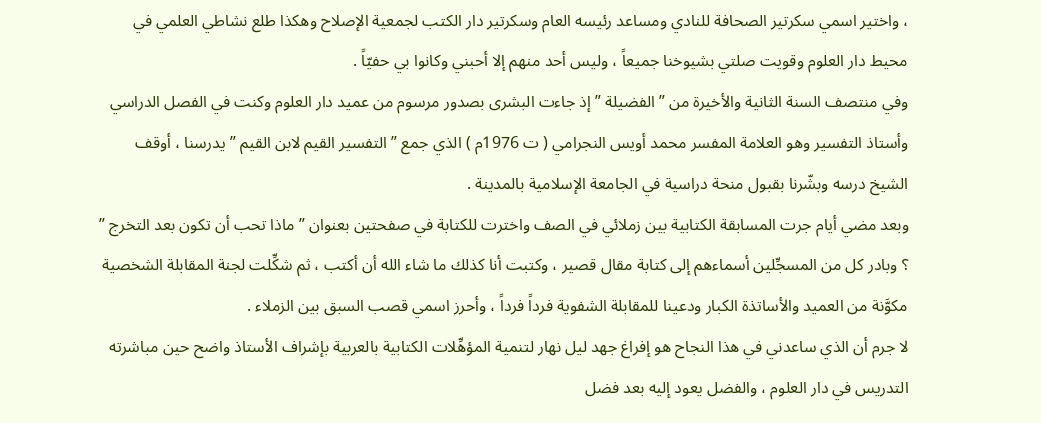، واختير اسمي سكرتير الصحافة للنادي ومساعد رئيسه العام وسكرتير دار الكتب لجمعية الإصلاح وهكذا طلع نشاطي العلمي في محيط دار العلوم وقويت صلتي بشيوخنا جميعاً ، وليس أحد منهم إلا أحبني وكانوا بي حفيّاً .
وفي منتصف السنة الثانية والأخيرة من ” الفضيلة ” إذ جاءت البشرى بصدور مرسوم من عميد دار العلوم وكنت في الفصل الدراسي وأستاذ التفسير وهو العلامة المفسر محمد أويس النجرامي ( ت 1976م ) الذي جمع ” التفسير القيم لابن القيم ” يدرسنا ، أوقف الشيخ درسه وبشّرنا بقبول منحة دراسية في الجامعة الإسلامية بالمدينة .
وبعد مضي أيام جرت المسابقة الكتابية بين زملائي في الصف واخترت للكتابة في صفحتين بعنوان ” ماذا تحب أن تكون بعد التخرج ” ؟ وبادر كل من المسجِّلين أسماءهم إلى كتابة مقال قصير ، وكتبت أنا كذلك ما شاء الله أن أكتب ، ثم شكِّلت لجنة المقابلة الشخصية مكوَّنة من العميد والأساتذة الكبار ودعينا للمقابلة الشفوية فرداً فرداً ، وأحرز اسمي قصب السبق بين الزملاء .
لا جرم أن الذي ساعدني في هذا النجاح هو إفراغ جهد ليل نهار لتنمية المؤهِّلات الكتابية بالعربية بإشراف الأستاذ واضح حين مباشرته التدريس في دار العلوم ، والفضل يعود إليه بعد فضل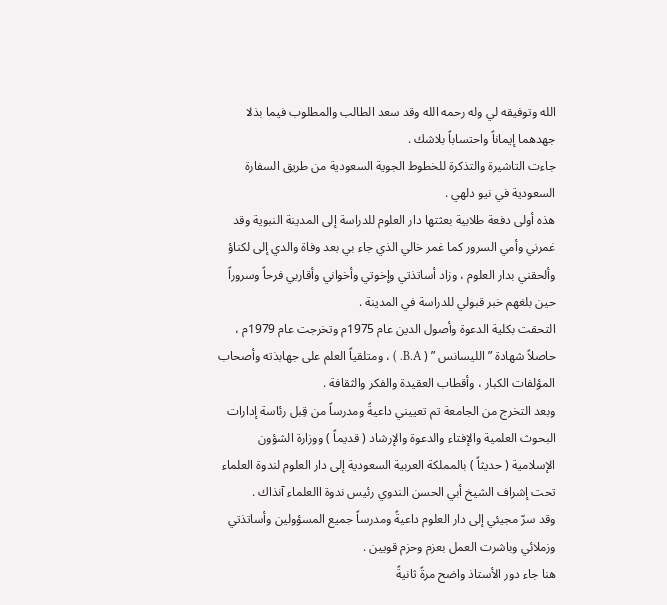الله وتوفيقه لي وله رحمه الله وقد سعد الطالب والمطلوب فيما بذلا جهدهما إيماناً واحتساباً بلاشك .
جاءت التاشيرة والتذكرة للخطوط الجوية السعودية من طريق السفارة السعودية في نيو دلهي .
هذه أولى دفعة طلابية بعثتها دار العلوم للدراسة إلى المدينة النبوية وقد غمرني وأمي السرور كما غمر خالي الذي جاء بي بعد وفاة والدي إلى لكناؤ وألحقني بدار العلوم ، وزاد أساتذتي وإخوتي وأخواني وأقاربي فرحاً وسروراً حين بلغهم خبر قبولي للدراسة في المدينة .
التحقت بكلية الدعوة وأصول الدين عام 1975م وتخرجت عام 1979م ، حاصلاً شهادة ” الليسانس ” ( B.A. ) ، ومتلقياً العلم على جهابذته وأصحاب المؤلفات الكبار ، وأقطاب العقيدة والفكر والثقافة .
وبعد التخرج من الجامعة تم تعييني داعيةً ومدرساً من قِبل رئاسة إدارات البحوث العلمية والإفتاء والدعوة والإرشاد ( قديماً ) ووزارة الشؤون الإسلامية ( حديثاً ) بالمملكة العربية السعودية إلى دار العلوم لندوة العلماء تحت إشراف الشيخ أبي الحسن الندوي رئيس ندوة االعلماء آنذاك .
وقد سرّ مجيئي إلى دار العلوم داعيةً ومدرساً جميع المسؤولين وأساتذتي وزملائي وباشرت العمل بعزم وحزم قويين .
هنا جاء دور الأستاذ واضح مرةً ثانيةً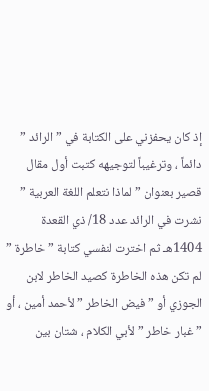إذ كان يحفزني على الكتابة في ” الرائد ” دائماً ، وترغيباً لتوجيهه كتبت أول مقال قصير بعنوان ” لماذا نتعلم اللغة العربية ” نشرت في الرائد عدد 18/ ذي القعدة 1404هـ ثم اخترت لنفسي كتابة ” خاطرة ” لم تكن هذه الخاطرة كصيد الخاطر لابن الجوزي أو ” فيض الخاطر ” لأحمد أمين ، أو ” غبار خاطر ” لأبي الكلام ، شتان بين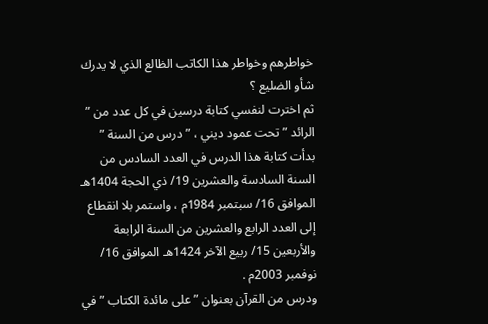خواطرهم وخواطر هذا الكاتب الظالع الذي لا يدرك شأو الضليع ؟
ثم اخترت لنفسي كتابة درسين في كل عدد من ” الرائد ” تحت عمود ديني ، ” درس من السنة ” بدأت كتابة هذا الدرس في العدد السادس من السنة السادسة والعشرين 19/ ذي الحجة 1404هـ الموافق 16/ سبتمبر 1984م ، واستمر بلا انقطاع إلى العدد الرابع والعشرين من السنة الرابعة والأربعين 15/ ربيع الآخر 1424هـ الموافق 16/ نوفمبر 2003م .
ودرس من القرآن بعنوان ” على مائدة الكتاب ” في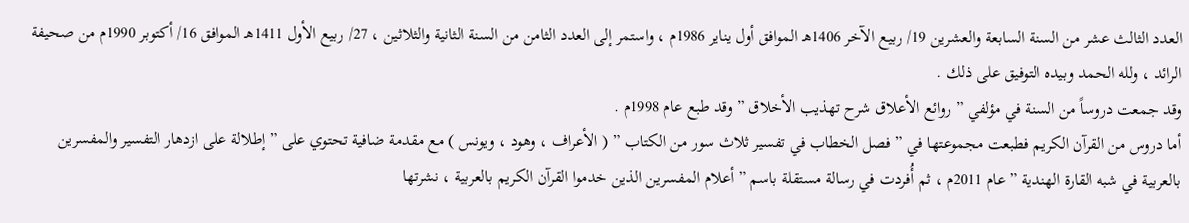العدد الثالث عشر من السنة السابعة والعشرين 19/ ربيع الآخر 1406هـ الموافق أول يناير 1986م ، واستمر إلى العدد الثامن من السنة الثانية والثلاثين ، 27/ ربيع الأول 1411هـ الموافق 16/ أكتوبر 1990م من صحيفة الرائد ، ولله الحمد وبيده التوفيق على ذلك .
وقد جمعت دروساً من السنة في مؤلفي ” روائع الأعلاق شرح تهذيب الأخلاق ” وقد طبع عام 1998م .
أما دروس من القرآن الكريم فطبعت مجموعتها في ” فصل الخطاب في تفسير ثلاث سور من الكتاب ” ( الأعراف ، وهود ، ويونس ) مع مقدمة ضافية تحتوي على ” إطلالة على ازدهار التفسير والمفسرين بالعربية في شبه القارة الهندية ” عام 2011م ، ثم أُفردت في رسالة مستقلة باسم ” أعلام المفسرين الذين خدموا القرآن الكريم بالعربية ، نشرتها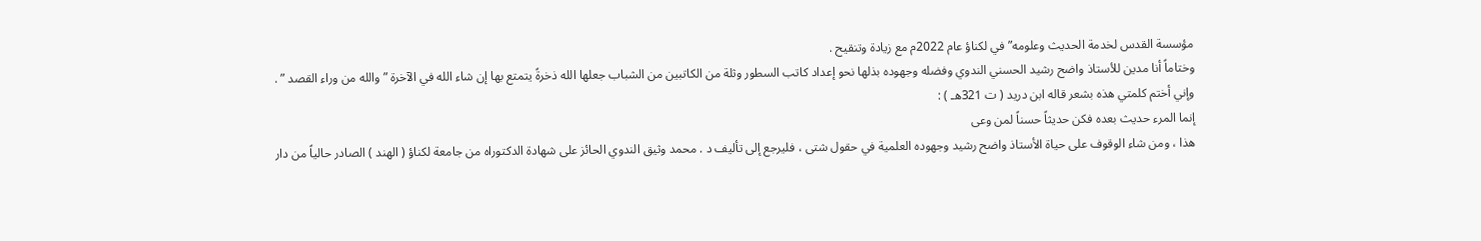مؤسسة القدس لخدمة الحديث وعلومه” في لكناؤ عام 2022م مع زيادة وتنقيح .
وختاماً أنا مدين للأستاذ واضح رشيد الحسني الندوي وفضله وجهوده بذلها نحو إعداد كاتب السطور وثلة من الكاتبين من الشباب جعلها الله ذخرةً يتمتع بها إن شاء الله في الآخرة ” والله من وراء القصد ” .
وإني أختم كلمتي هذه بشعر قاله ابن دريد ( ت 321هـ ) :
إنما المرء حديث بعده فكن حديثاً حسناً لمن وعى
هذا ، ومن شاء الوقوف على حياة الأستاذ واضح رشيد وجهوده العلمية في حقول شتى ، فليرجع إلى تأليف د . محمد وثيق الندوي الحائز على شهادة الدكتوراه من جامعة لكناؤ ( الهند ) الصادر حالياً من دار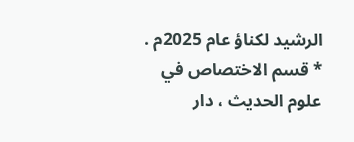الرشيد لكناؤ عام 2025م .
* قسم الاختصاص في علوم الحديث ، دار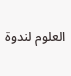العلوم لندوة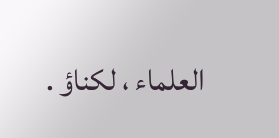العلماء ، لكناؤ .